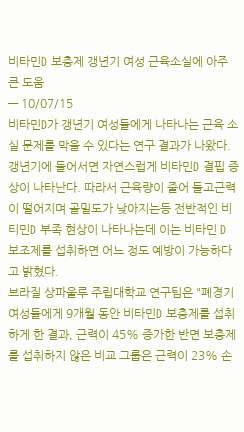비타민D 보충제 갱년기 여성 근육소실에 아주 큰 도움
— 10/07/15
비타민D가 갱년기 여성들에게 나타나는 근육 소실 문제를 막을 수 있다는 연구 결과가 나왔다.갱년기에 들어서면 자연스럽게 비타민D 결핍 증상이 나타난다. 따라서 근육량이 줄어 들고근력이 떨어지며 골밀도가 낮아지는등 전반적인 비티민D 부족 현상이 나타나는데 이는 비타민 D 보조제를 섭취하면 어느 정도 예방이 가능하다고 밝혔다.
브라질 상파울루 주립대학교 연구팀은 "폐경기 여성들에게 9개월 동안 비타민D 보충제를 섭취하게 한 결과, 근력이 45% 증가한 반면 보충제를 섭취하지 않은 비교 그룹은 근력이 23% 손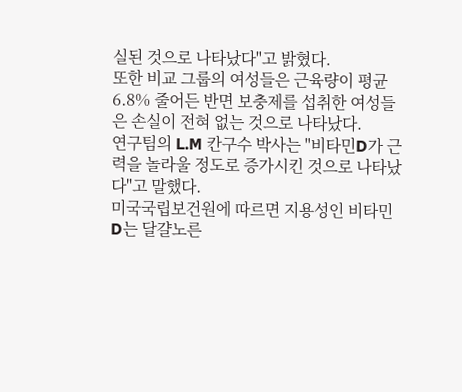실된 것으로 나타났다"고 밝혔다.
또한 비교 그룹의 여성들은 근육량이 평균 6.8% 줄어든 반면 보충제를 섭취한 여성들은 손실이 전혀 없는 것으로 나타났다.
연구팀의 L.M 칸구수 박사는 "비타민D가 근력을 놀라울 정도로 증가시킨 것으로 나타났다"고 말했다.
미국국립보건원에 따르면 지용성인 비타민D는 달걀노른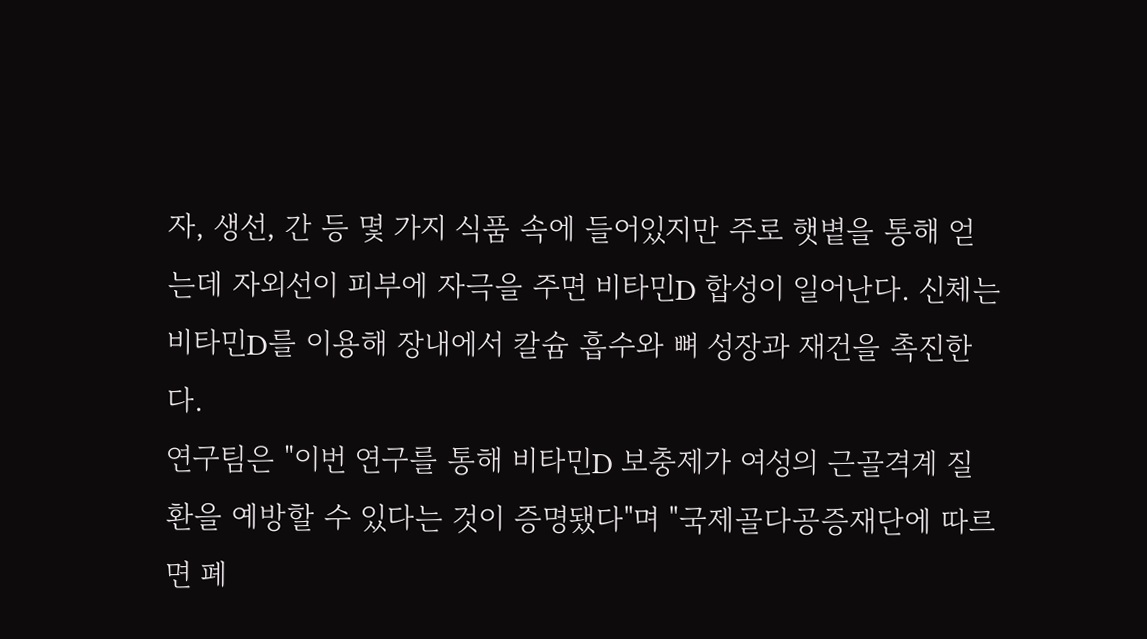자, 생선, 간 등 몇 가지 식품 속에 들어있지만 주로 햇볕을 통해 얻는데 자외선이 피부에 자극을 주면 비타민D 합성이 일어난다. 신체는 비타민D를 이용해 장내에서 칼슘 흡수와 뼈 성장과 재건을 촉진한다.
연구팀은 "이번 연구를 통해 비타민D 보충제가 여성의 근골격계 질환을 예방할 수 있다는 것이 증명됐다"며 "국제골다공증재단에 따르면 폐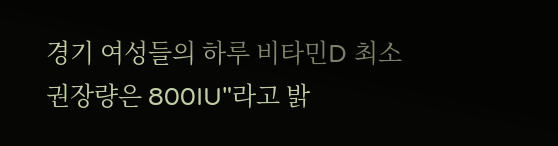경기 여성들의 하루 비타민D 최소 권장량은 800IU"라고 밝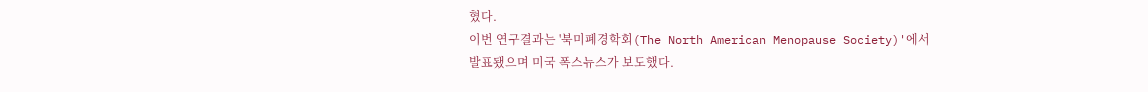혔다.
이번 연구결과는 '북미폐경학회(The North American Menopause Society)'에서 발표됐으며 미국 폭스뉴스가 보도했다.